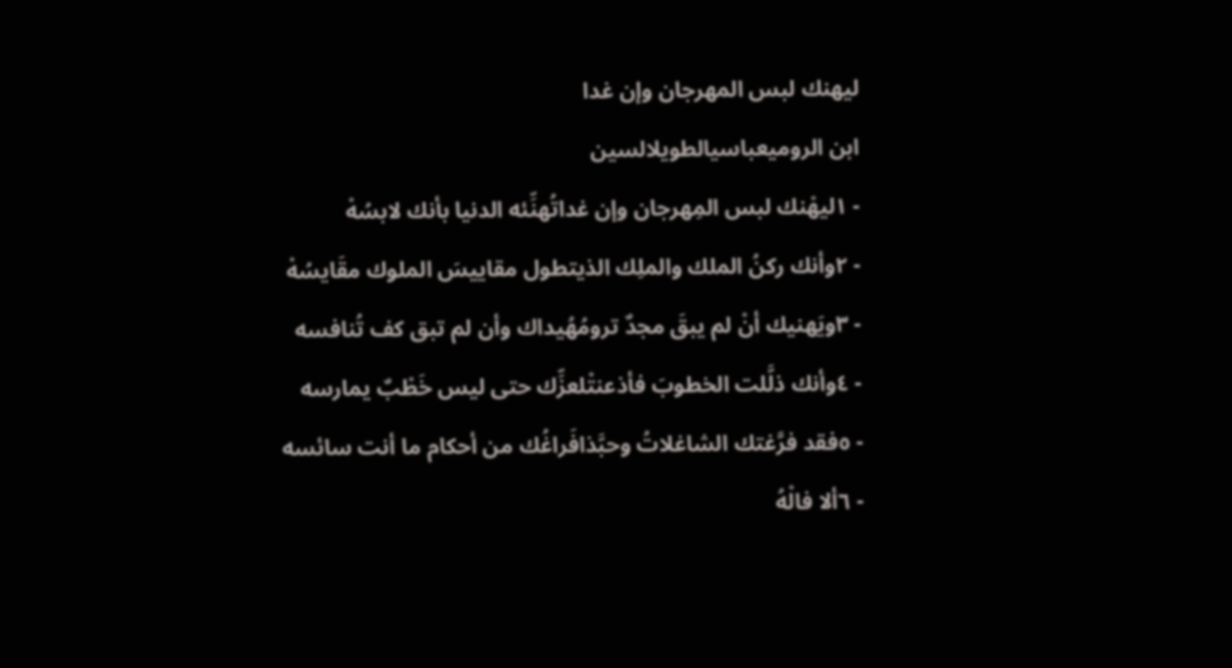ليهنك لبس المهرجان وإن غدا
ابن الروميعباسيالطويلالسين
- ١ليهْنك لبس المِهرجان وإن غداتُهنِّئه الدنيا بأنك لابسُهْ
- ٢وأنك ركنُ الملك والملِك الذيتطول مقاييسَ الملوك مقَايسُهْ
- ٣ويَهنيك أنْ لم يبقَ مجدٌ ترومُهُيداك وأن لم تبق كف تُنافسه
- ٤وأنك ذلَّلت الخطوبَ فأذعنتْلعزِّك حتى ليس خَطْبٌ يمارسه
- ٥فقد فرَّغتك الشاغلاتُ وحبَّذافَراغُك من أحكام ما أنت سائسه
- ٦ألا فالْهُ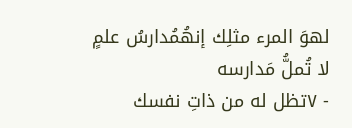لهوَ المرء مثلِك إنهُمُدارسُ علمٍ لا تُملُّ مَدارسه
- ٧تظل له من ذاتِ نفسك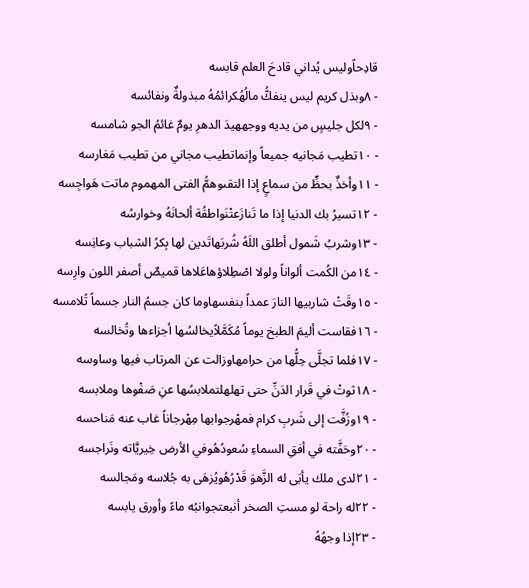قادِحاًوليس يُداني قادحَ العلم قابسه
- ٨وبذل كريم ليس ينفكُّ مالُهُكرائمُهُ مبذولةٌ ونفائسه
- ٩لكل جليسٍ من يديه ووجههيدَ الدهرِ يومٌ غائمُ الجو شامسه
- ١٠تطيب مَجانيه جميعاً وإنماتطيب مجاني من تطيب مَغارسه
- ١١وأخذٌ بحظٍّ من سماعٍ إذا التقىوهمُّ الفتى المهموم ماتت هَواجِسه
- ١٢تسيرُ بك الدنيا إذا ما تَنازَعتْنَواطقُة ألحانَهُ وخوارسُه
- ١٣وشربُ شَمول أطلق اللَهُ شُربَهاتَدين لها بِكرُ الشباب وعانِسه
- ١٤من الكُمت ألواناً ولولا اصْطِلاؤهاعَلاها قميصٌ أصفر اللون وارِسه
- ١٥وقَتْ شاربيها النارَ عمداً بنفسهاوما كان جسمُ النار جسماً تُلامسه
- ١٦فقاست أليمَ الطبخ يوماً مُكَمَّلاًيخالسُها أجزاءها وتُخالسه
- ١٧فلما تجلَّى حِلُّها من حرامهاوزالت عن المرتاب فيها وساوسه
- ١٨ثوتْ في قَرار الدَنِّ حتى تهلهلتملابسُها عنِ صَفْوها وملابسه
- ١٩وزُفَّت إلى شَربِ كرام فمهْرجوابها مِهْرجاناً غاب عنه مَناحسه
- ٢٠وحَفَّته في أفقِ السماءِ سُعودُهُوفي الأرض خِيريَّاته ونَراجسه
- ٢١لدى ملك يأبَى له الزَّهوَ قَدْرُهُويُزهَى به جُلاسه ومَجالسه
- ٢٢له راحة لو مستِ الصخر أنبعتجوانبُه ماءً وأورق يابسه
- ٢٣إذا وجهُهُ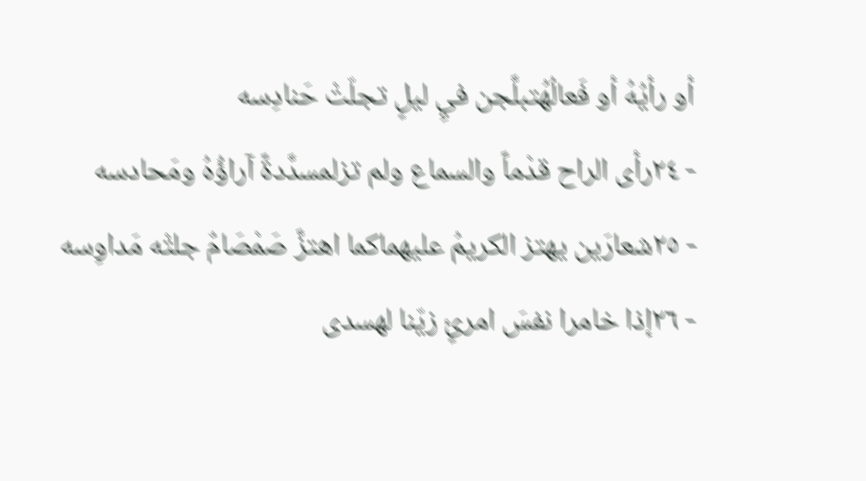أو رأيُهُ أو فَعالُهُتبلَّجن فيِ ليلٍ تجلّتْ حَنادِسه
- ٢٤رأى الراح قدْماً والسماع ولم تزلمسدَّدةً آراؤُهُ ومَحادسه
- ٢٥شعارَين يهتز الكريمُ عليهماكما اهتزَّ صَمْصَامٌ جلتْه مَداوِسه
- ٢٦إذا خامرا نفسَ امرئٍ زيّنا لهسدى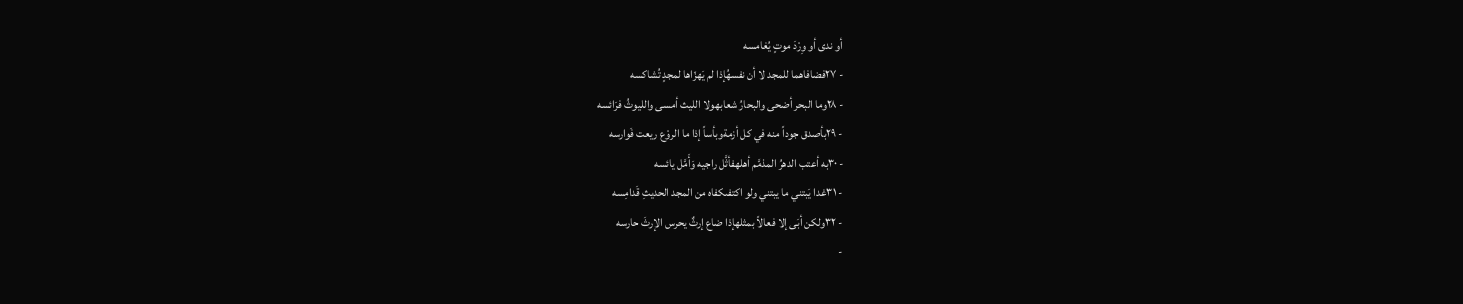أو ندى أو وِرْدَ موتٍ يُغامسه
- ٢٧فضافاهما للمجد لا أن نفسهُإذا لم يَهزّاها لمجدٍ تُشاكسه
- ٢٨وما البحر أضحى والبحارُ شعابهولا الليث أمسى والليوثُ فرَائسه
- ٢٩بأصدق جوداً منه في كل أزمةوبأساً إذا ما الروْع ريعت فَوارسه
- ٣٠به أعتب الدهرُ المذمَّم أهلهفأثَّل راجيه وَأَمَّل يائسه
- ٣١غدا يَبتني ما يبتني ولو اكتفىكفاه من المجد الحديثِ قَدامِسه
- ٣٢ولكن أبَى إلا فعالاً بمثلهإذا ضاع إرثٌ يحرس الإرثَ حارسه
-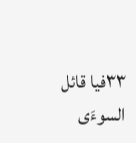٣٣فيا قائل السوءَى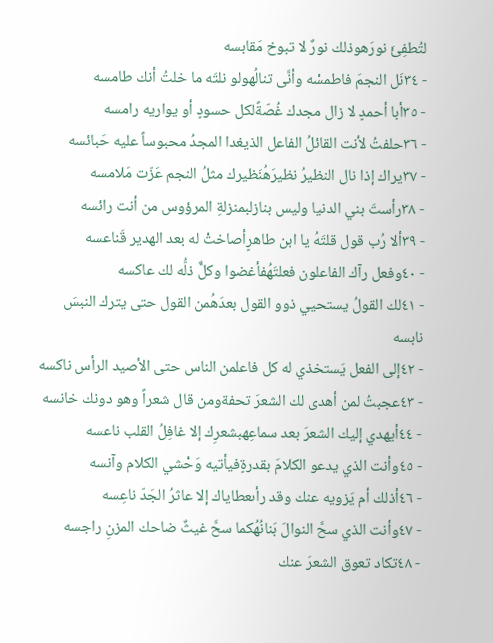لتُطفِئَ نورَهوذلك نورٌ لا تبوخ مَقابسه
- ٣٤نَل النجمَ فاطمسْه وأنَّى تنالُهولو نلتَه ما خلتُ أنك طامسه
- ٣٥أبا أحمدٍ لا زال مجدك غُصّةًلكل حسودٍ أو يواريه رامسه
- ٣٦حلفتُ لأنت القائلُ الفاعل الذيغدا المجدُ محبوساً عليه حَبائسه
- ٣٧يراك إذا نال النظيرُ نظيرَهُنَظيرك مثلُ النجم عَزّت مَلامسه
- ٣٨رأستَ بني الدنيا وليس بنازلبمنزلةِ المرؤوس من أنت رائسه
- ٣٩ألا رُب قول قلتَهُ يا ابن طاهرٍأصاختْ له بعد الهدير قَناعسه
- ٤٠وفعل رآك الفاعلون فعلتَهُفأغضوا وكلٌّ ذلُّه لك عاكسه
- ٤١لك القولُ يستحيي ذوو القول بعدَهُمن القول حتى يترك النبسَ نابسه
- ٤٢إلى الفعل يَستخذي له كل فاعلمن الناس حتى الأصيد الرأس ناكسه
- ٤٣عجبتُ لمن أهدى لك الشعرَ تحفةومن قال شعراً وهو دونك خانسه
- ٤٤أيهدي إليك الشعرَ بعد سماعِهبشعرِك إلا غافِلُ القلب ناعسه
- ٤٥وأنت الذي يدعو الكلامَ بقدرةٍفيأتيه وَحْشي الكلام وآنسه
- ٤٦أذلك أم يَزويه عنك وقد رأىعطاياك إلا عاثرُ الجَدّ ناعِسه
- ٤٧وأنت الذي سحَّ النوالَ بَنانُهُكما سحَّ غيثٌ ضاحك المزنِ راجسه
- ٤٨تكاد تعوق الشعرَ عنك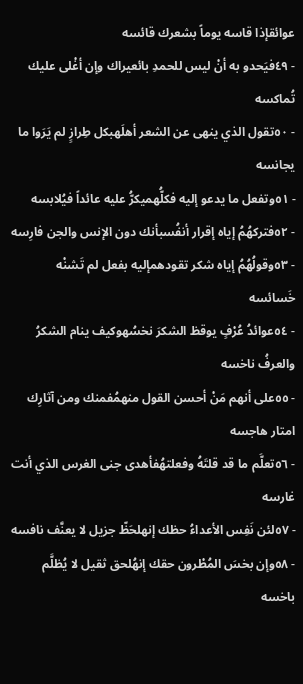عوائقإذا قاسه يوماً بشعرك قائسه
- ٤٩فيَحدو به أنْ ليس للحمدِ بائعيراك وإن أغْلى عليك تُماكسه
- ٥٠تقول الذي ينهى عن الشعر أهلَهبكل طِرازٍ لم يَرَوا ما يجانسه
- ٥١وتفعل ما يدعو إليه فكلُّهميكرُّ عليه عائداً فيُلابسه
- ٥٢فتركهُمُ إياه إقرار أنفُسبأنك دون الإنس والجن فارِسه
- ٥٣وقولُهُمُ إياه شكر تقودهمإليه بفعل لم تَشنْه خَسائسه
- ٥٤عوائدُ عُرْفٍ يوقظ الشكرَ نخسُهوكيف ينام الشكرُ والعرفُ ناخسه
- ٥٥على أنهم مَنْ أحسن القول منهمُفمنك ومن آثارِك امتار هاجسه
- ٥٦تعلَّم ما قد قلتَهُ وفعلتهُفأهدى جنى الغرس الذي أنت غارسه
- ٥٧لئن نَفِس الأعداءُ حظك إنهلحَظّ جزيل لا يعنَّف نافسه
- ٥٨وإن بخسَ المُطْرون حقك إنهُلحق ثقيل لا يُظلَّم باخسه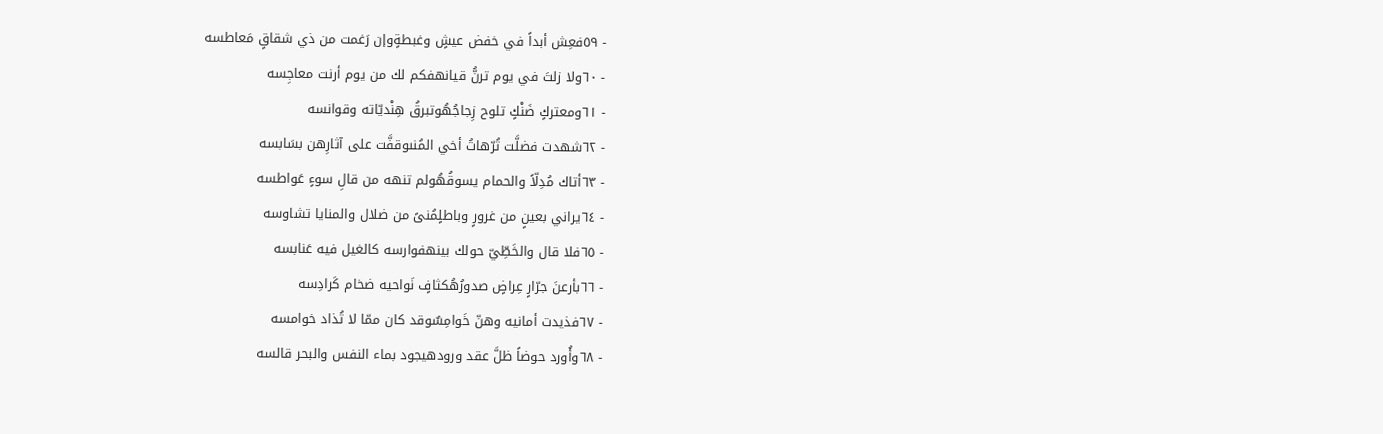- ٥٩فعِش أبداً في خفض عيشٍ وغبطةٍوإن رَغمت من ذي شقاقٍ مَعاطسه
- ٦٠ولا زلتَ في يوم ترنُّ قيانهفكم لك من يوم أرنت معاجِسه
- ٦١ومعتركٍ ضَنْكٍ تلوح زِجاجُهُوتبرقُ هِنْديّاته وقوانسه
- ٦٢شهدت فضلَّت تُرّهاتُ أخي المُنىوقفَّت على آثارِهن بسَابسه
- ٦٣أتاك مُدِلّاً والحمام يسوقُهُولم تنهه من قالِ سوءٍ عَواطسه
- ٦٤يراني بعينٍ من غرورٍ وباطلٍمُنىً من ضلال والمنايا تشاوسه
- ٦٥فلا قال والخَطِّيّ حولك بينهفوارسه كالغيل فيه عَنابسه
- ٦٦بأرعنَ جرّارٍ عِراضٍ صدورُهُكثافٍ نَواحيه ضخام كَرادِسه
- ٦٧فذيدت أمانيه وهنّ خَوامِسٌوقد كان ممّا لا تُذاد خوامسه
- ٦٨وأُورد حوضاً ظلَّ عقد ورودهيجود بماء النفس والبحر قالسه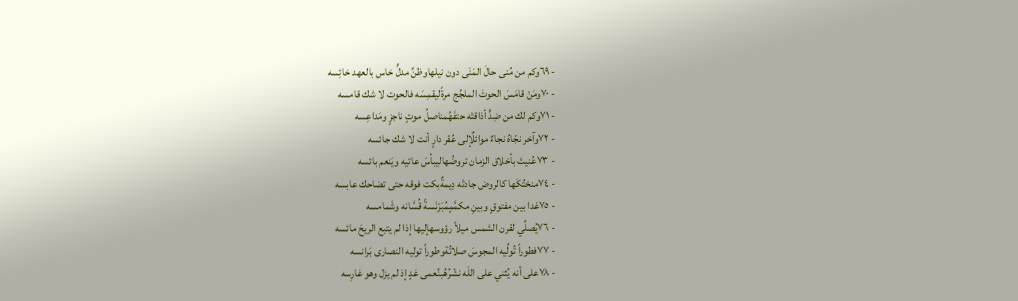- ٦٩وكم من مُنى حالَ المَنَى دون نيلهاوظنِّ مدلٍّ خاس بالعهد خائِسه
- ٧٠ومَنْ قامَسَ الحوتَ الملجِّج مرةًليقمِسَه فالحوت لا شك قامسه
- ٧١وكم لك من ضِدٍّ أذاقتْه حتفَهُمناصلُ موتٍ ناجزٍ ومَداعِسه
- ٧٢وآخر نجّاهُ نجاءٌ موائلٌإلى عُقر دارٍ أنت لا شك جائسه
- ٧٣عُنيتَ بأخلاق الزمان تروضُهاليبأسَ عاتيه ويَنعم بائسه
- ٧٤منحْتُكَها كالروض جادتْه دِيمةٌبكت فوقه حتى تضاحك عابسه
- ٧٥غدا بين مفتوقٍ وبينِ مكمَّمٍمُبَرْنَسةً قُسَّانه وشَمامسه
- ٧٦يُصلِّي لقرن الشمس ميلاً رؤوسهإليها إذا لم يتبع الريحَ مائسه
- ٧٧فطوراً تُولِّيه المجوسَ صلاتُةوطوراً توليه النصارى بَرانسه
- ٧٨على أنه يُثني على اللَه نشْرُهُبنُعمى غدٍ إذ لم يزل وهو غارِسه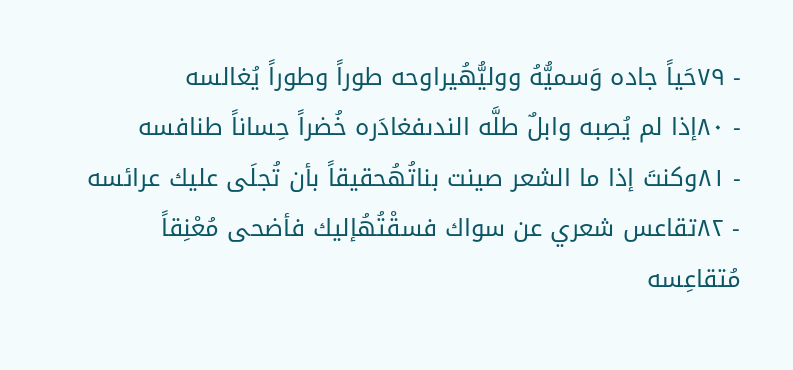- ٧٩حَياً جاده وَسميُّهُ ووليُّهُيراوحه طوراً وطوراً يُغالسه
- ٨٠إذا لم يُصِبه وابلٌ طلَّه الندىفغادَره خُضراً حِساناً طنافسه
- ٨١وكنتَ إذا ما الشعر صينت بناتُهُحقيقاً بأن تُجلَى عليك عرائسه
- ٨٢تقاعس شعري عن سواك فسقْتُهُإليك فأضحى مُعْنِقاً مُتقاعِسه